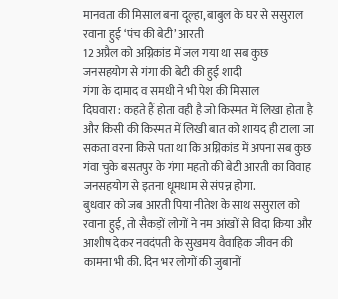मानवता की मिसाल बना दूल्हा, बाबुल के घर से ससुराल रवाना हुई ‘पंच की बेटी’ आरती
12 अप्रैल को अग्निकांड में जल गया था सब कुछ
जनसहयोग से गंगा की बेटी की हुई शादी
गंगा के दामाद व समधी ने भी पेश की मिसाल
दिघवारा : कहते हैं होता वही है जो किस्मत में लिखा होता है और किसी की किस्मत में लिखी बात को शायद ही टाला जा सकता वरना किसे पता था कि अग्निकांड में अपना सब कुछ गंवा चुके बसतपुर के गंगा महतो की बेटी आरती का विवाह जनसहयोग से इतना धूमधाम से संपन्न होगा.
बुधवार को जब आरती पिया नीतेश के साथ ससुराल को रवाना हुई, तो सैकड़ों लोगों ने नम आंखों से विदा किया और आशीष देकर नवदंपती के सुखमय वैवाहिक जीवन की कामना भी की. दिन भर लोगों की जुबानों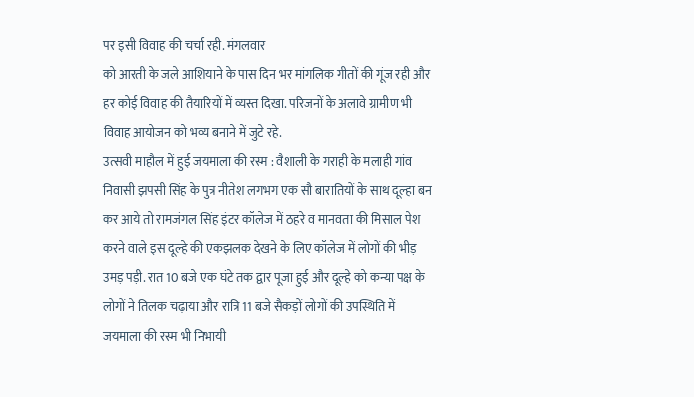पर इसी विवाह की चर्चा रही. मंगलवार
को आरती के जले आशियाने के पास दिन भर मांगलिक गीतों की गूंज रही और हर कोई विवाह की तैयारियों में व्यस्त दिखा. परिजनों के अलावे ग्रामीण भी विवाह आयोजन को भव्य बनाने में जुटे रहे.
उत्सवी माहौल में हुई जयमाला की रस्म : वैशाली के गराही के मलाही गांव निवासी झपसी सिंह के पुत्र नीतेश लगभग एक सौ बारातियों के साथ दूल्हा बन कर आये तो रामजंगल सिंह इंटर कॉलेज में ठहरे व मानवता की मिसाल पेश करने वाले इस दूल्हे की एकझलक देखने के लिए कॉलेज में लोगों की भीड़ उमड़ पड़ी. रात 10 बजे एक घंटे तक द्वार पूजा हुई और दूल्हे को कन्या पक्ष के लोगों ने तिलक चढ़ाया और रात्रि 11 बजे सैकड़ों लोगों की उपस्थिति में जयमाला की रस्म भी निभायी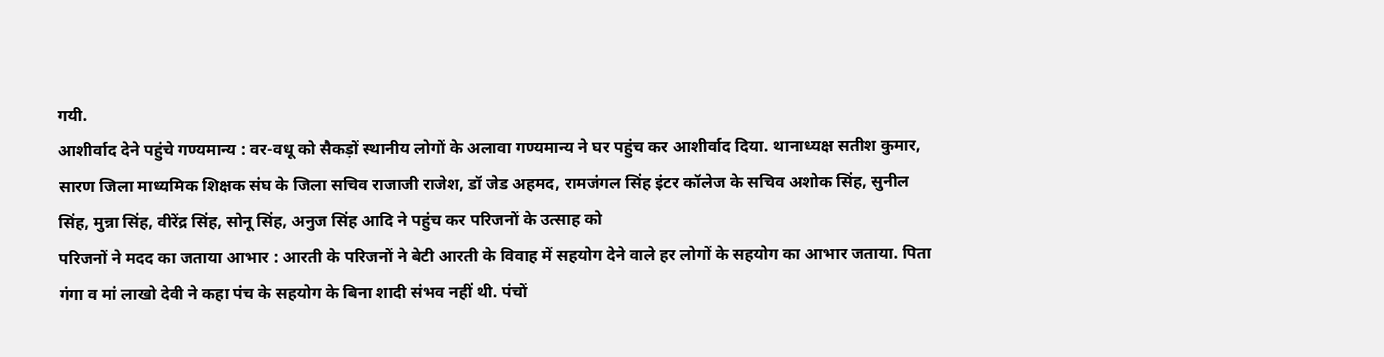गयी.
आशीर्वाद देने पहुंचे गण्यमान्य : वर-वधू को सैकड़ों स्थानीय लोगों के अलावा गण्यमान्य ने घर पहुंच कर आशीर्वाद दिया. थानाध्यक्ष सतीश कुमार, सारण जिला माध्यमिक शिक्षक संघ के जिला सचिव राजाजी राजेश, डॉ जेड अहमद, रामजंगल सिंह इंटर कॉलेज के सचिव अशोक सिंह, सुनील सिंह, मुन्ना सिंह, वीरेंद्र सिंह, सोनू सिंह, अनुज सिंह आदि ने पहुंच कर परिजनों के उत्साह को
परिजनों ने मदद का जताया आभार : आरती के परिजनों ने बेटी आरती के विवाह में सहयोग देने वाले हर लोगों के सहयोग का आभार जताया. पिता गंगा व मां लाखो देवी ने कहा पंच के सहयोग के बिना शादी संभव नहीं थी. पंचों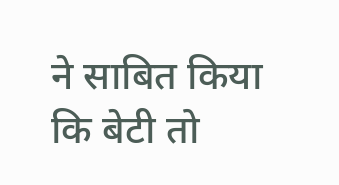ने साबित किया कि बेटी तो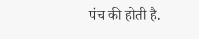पंच की होती है.